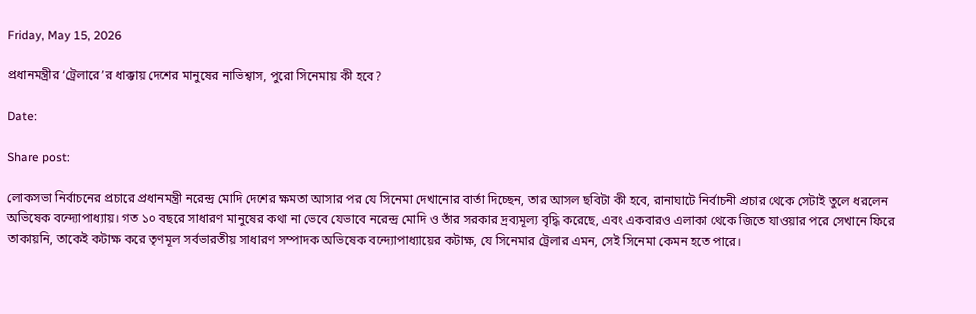Friday, May 15, 2026

প্রধানমন্ত্রীর ‘ট্রেলারে’র ধাক্কায় দেশের মানুষের নাভিশ্বাস, পুরো সিনেমায় কী হবে?

Date:

Share post:

লোকসভা নির্বাচনের প্রচারে প্রধানমন্ত্রী নরেন্দ্র মোদি দেশের ক্ষমতা আসার পর যে সিনেমা দেখানোর বার্তা দিচ্ছেন, তার আসল ছবিটা কী হবে, রানাঘাটে নির্বাচনী প্রচার থেকে সেটাই তুলে ধরলেন অভিষেক বন্দ্যোপাধ্যায়। গত ১০ বছরে সাধারণ মানুষের কথা না ভেবে যেভাবে নরেন্দ্র মোদি ও তাঁর সরকার দ্রব্যমূল্য বৃদ্ধি করেছে, এবং একবারও এলাকা থেকে জিতে যাওয়ার পরে সেখানে ফিরে তাকায়নি, তাকেই কটাক্ষ করে তৃণমূল সর্বভারতীয় সাধারণ সম্পাদক অভিষেক বন্দ্যোপাধ্যায়ের কটাক্ষ, যে সিনেমার ট্রেলার এমন, সেই সিনেমা কেমন হতে পারে।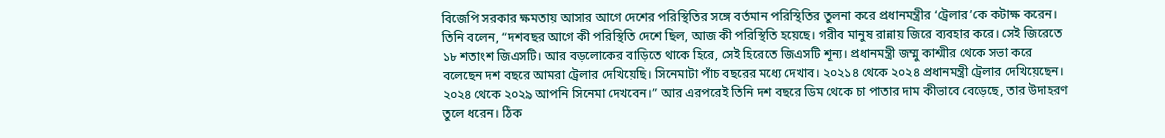বিজেপি সরকার ক্ষমতায় আসার আগে দেশের পরিস্থিতির সঙ্গে বর্তমান পরিস্থিতির তুলনা করে প্রধানমন্ত্রীর ‘ট্রেলার’কে কটাক্ষ করেন। তিনি বলেন, “দশবছর আগে কী পরিস্থিতি দেশে ছিল, আজ কী পরিস্থিতি হয়েছে। গরীব মানুষ রান্নায় জিরে ব্যবহার করে। সেই জিরেতে ১৮ শতাংশ জিএসটি। আর বড়লোকের বাড়িতে থাকে হিরে, সেই হিরেতে জিএসটি শূন্য। প্রধানমন্ত্রী জম্মু কাশ্মীর থেকে সভা করে বলেছেন দশ বছরে আমরা ট্রেলার দেখিয়েছি। সিনেমাটা পাঁচ বছরের মধ্যে দেখাব। ২০২১৪ থেকে ২০২৪ প্রধানমন্ত্রী ট্রেলার দেখিয়েছেন। ২০২৪ থেকে ২০২৯ আপনি সিনেমা দেখবেন।” আর এরপরেই তিনি দশ বছরে ডিম থেকে চা পাতার দাম কীভাবে বেড়েছে, তার উদাহরণ তুলে ধরেন। ঠিক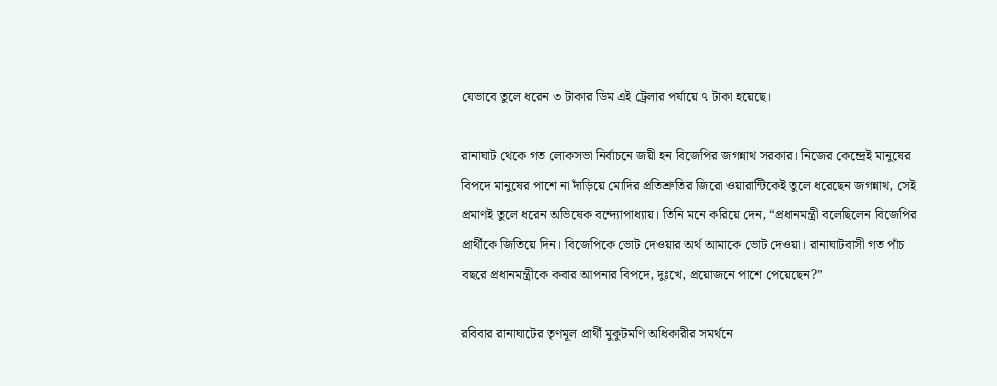যেভাবে তুলে ধরেন ৩ টাকার ডিম এই ট্রেলার পর্যায়ে ৭ টাকা হয়েছে।

রানাঘাট থেকে গত লোকসভা নির্বাচনে জয়ী হন বিজেপির জগন্নাথ সরকার। নিজের কেন্দ্রেই মানুষের বিপদে মানুষের পাশে না দাঁড়িয়ে মোদির প্রতিশ্রুতির জিরো ওয়ারান্টিকেই তুলে ধরেছেন জগন্নাথ, সেই প্রমাণই তুলে ধরেন অভিষেক বন্দ্যোপাধ্যায়। তিনি মনে করিয়ে দেন, “প্রধানমন্ত্রী বলেছিলেন বিজেপির প্রার্থীকে জিতিয়ে দিন। বিজেপিকে ভোট দেওয়ার অর্থ আমাকে ভোট দেওয়া। রানাঘাটবাসী গত পাঁচ বছরে প্রধানমন্ত্রীকে কবার আপনার বিপদে, দুঃখে, প্রয়োজনে পাশে পেয়েছেন?”

রবিবার রানাঘাটের তৃণমূল প্রার্থী মুকুটমণি অধিকারীর সমর্থনে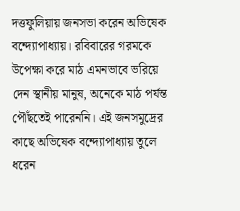দত্তফুলিয়ায় জনসভা করেন অভিষেক বন্দ্যোপাধ্যায়। রবিবারের গরমকে উপেক্ষা করে মাঠ এমনভাবে ভরিয়ে দেন স্থানীয় মানুষ, অনেকে মাঠ পর্যন্ত পৌঁছতেই পারেননি। এই জনসমুদ্রের কাছে অভিষেক বন্দ্যোপাধ্যায় তুলে ধরেন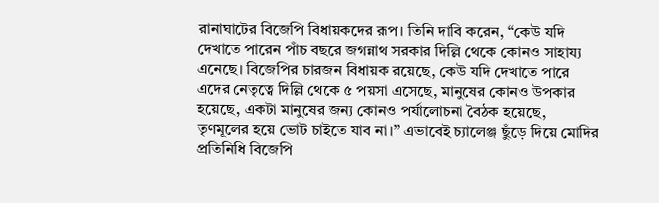রানাঘাটের বিজেপি বিধায়কদের রূপ। তিনি দাবি করেন, “কেউ যদি দেখাতে পারেন পাঁচ বছরে জগন্নাথ সরকার দিল্লি থেকে কোনও সাহায্য এনেছে। বিজেপির চারজন বিধায়ক রয়েছে, কেউ যদি দেখাতে পারে এদের নেতৃত্বে দিল্লি থেকে ৫ পয়সা এসেছে, মানুষের কোনও উপকার হয়েছে, একটা মানুষের জন্য কোনও পর্যালোচনা বৈঠক হয়েছে, তৃণমূলের হয়ে ভোট চাইতে যাব না।” এভাবেই চ্যালেঞ্জ ছুঁড়ে দিয়ে মোদির প্রতিনিধি বিজেপি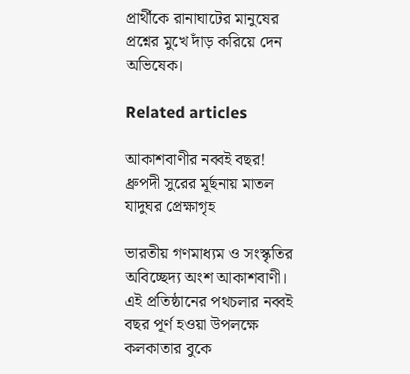প্রার্থীকে রানাঘাটের মানুষের প্রশ্নের মুখে দাঁড় করিয়ে দেন অভিষেক।

Related articles

আকাশবাণীর নব্বই বছর! ধ্রুপদী সুরের মূর্ছনায় মাতল যাদুঘর প্রেক্ষাগৃহ

ভারতীয় গণমাধ্যম ও সংস্কৃতির অবিচ্ছেদ্য অংশ আকাশবাণী। এই প্রতিষ্ঠানের পথচলার নব্বই বছর পূর্ণ হওয়া উপলক্ষে কলকাতার বুকে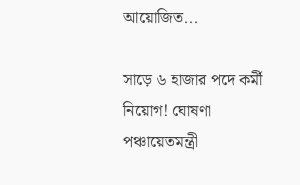আয়োজিত...

সাড়ে ৬ হাজার পদে কর্মী নিয়োগ! ঘোষণা পঞ্চায়েতমন্ত্রী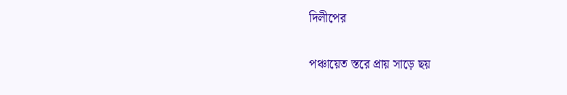দিলীপের

পঞ্চায়েত স্তরে প্রায় সাড়ে ছয়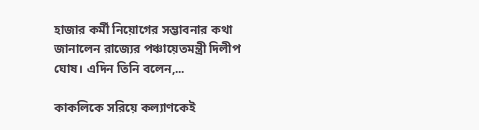হাজার কর্মী নিয়োগের সম্ভাবনার কথা জানালেন রাজ্যের পঞ্চায়েতমন্ত্রী দিলীপ ঘোষ। এদিন তিনি বলেন,...

কাকলিকে সরিয়ে কল্যাণকেই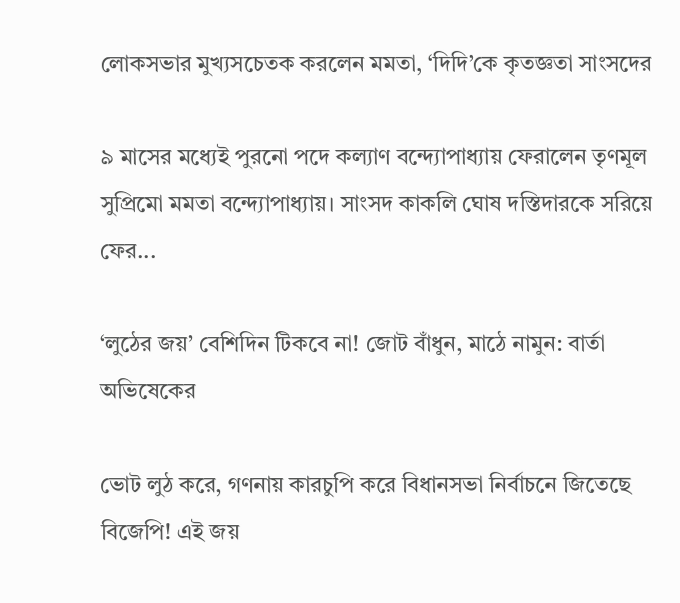লোকসভার মুখ্যসচেতক করলেন মমতা, ‘দিদি’কে কৃতজ্ঞতা সাংসদের

৯ মাসের মধ্যেই পুরনো পদে কল্যাণ বন্দ্যোপাধ্যায় ফেরালেন তৃণমূল সুপ্রিমো মমতা বন্দ্যোপাধ্যায়। সাংসদ কাকলি ঘোষ দস্তিদারকে সরিয়ে ফের...

‘লুঠের জয়’ বেশিদিন টিকবে না! জোট বাঁধুন, মাঠে নামুন: বার্তা অভিষেকের

ভোট লুঠ করে, গণনায় কারচুপি করে বিধানসভা নির্বাচনে জিতেছে বিজেপি! এই জয়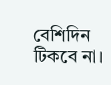বেশিদিন টিকবে না।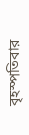বৃহস্পতিবার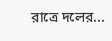রাত্রে দলের...